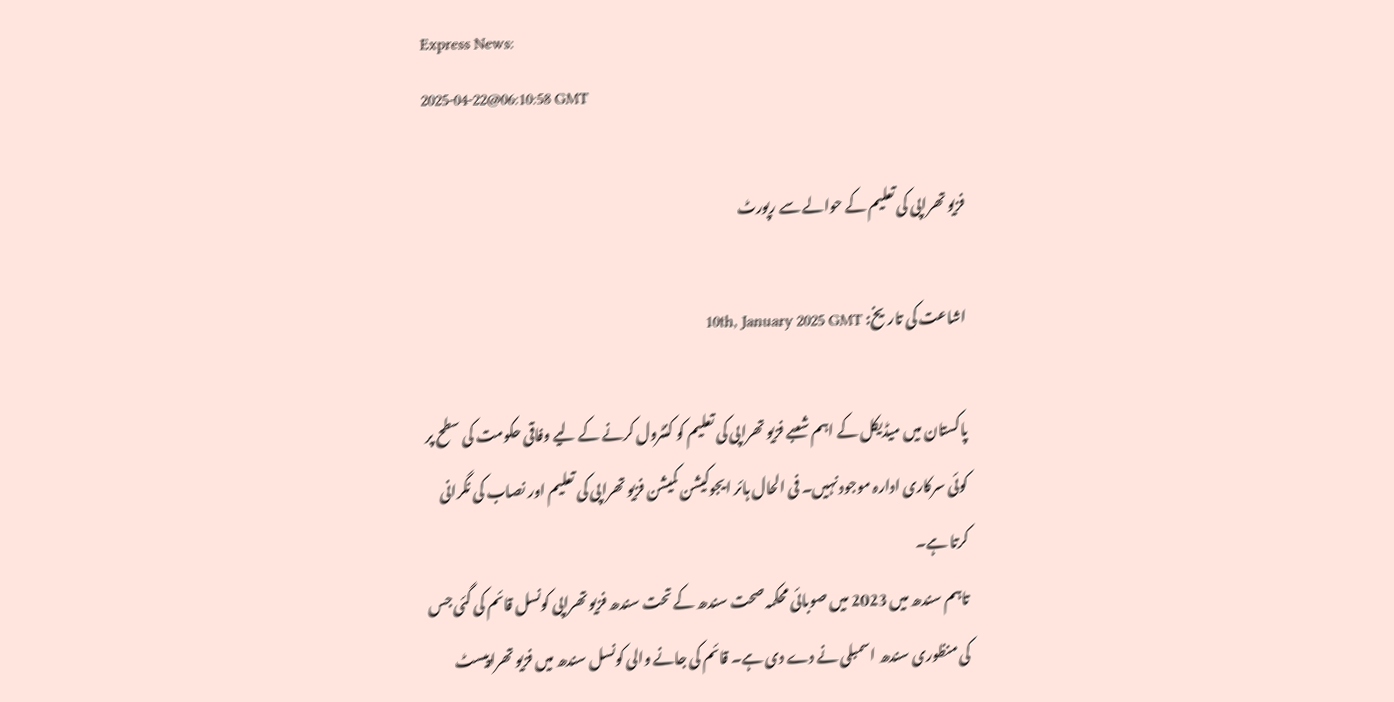Express News:
2025-04-22@06:10:58 GMT

فزیو تھراپی کی تعلیم کے حوالے سے رپورٹ

اشاعت کی تاریخ: 10th, January 2025 GMT

پاکستان میں میڈیکل کے اہم شعبے فزیو تھراپی کی تعلیم کو کنٹرول کرنے کے لیے وفاقی حکومت کی سطح پر کوئی سرکاری ادارہ موجود نہیں۔ فی الحال ہائر ایجوکیشن کمیشن فزیو تھراپی کی تعلیم اور نصاب کی نگرانی کرتا ہے۔
تاہم سندھ میں 2023 میں صوبائی محکمہ صحت سندھ کے تحت سندھ فزیو تھراپی کونسل قائم کی گئی جس کی منظوری سندھ اسمبلی نے دے دی ہے۔ قائم کی جانے والی کونسل سندھ میں فزیو تھراپیسٹ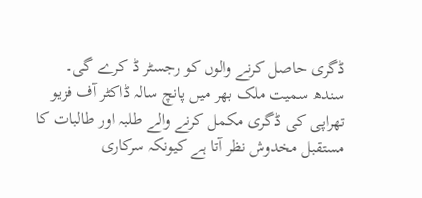ڈگری حاصل کرنے والوں کو رجسٹر ڈ کرے گی۔
سندھ سمیت ملک بھر میں پانچ سالہ ڈاکٹر آف فزیو تھراپی کی ڈگری مکمل کرنے والے طلبہ اور طالبات کا مستقبل مخدوش نظر آتا ہے کیونکہ سرکاری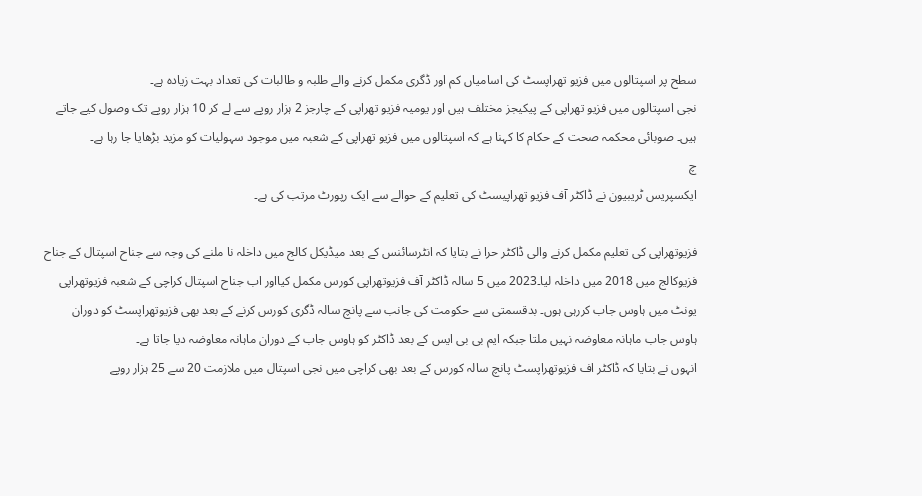سطح پر اسپتالوں میں فزیو تھراپسٹ کی اسامیاں کم اور ڈگری مکمل کرنے والے طلبہ و طالبات کی تعداد بہت زیادہ ہے۔
نجی اسپتالوں میں فزیو تھراپی کے پیکیجز مختلف ہیں اور یومیہ فزیو تھراپی کے چارجز 2 ہزار روپے سے لے کر 10 ہزار روپے تک وصول کیے جاتے ہیں۔ صوبائی محکمہ صحت کے حکام کا کہنا ہے کہ اسپتالوں میں فزیو تھراپی کے شعبہ میں موجود سہولیات کو مزید بڑھایا جا رہا ہے۔
چ
ایکسپریس ٹریبیون نے ڈاکٹر آف فزیو تھراپیسٹ کی تعلیم کے حوالے سے ایک رپورٹ مرتب کی ہے۔

فزیوتھراپی کی تعلیم مکمل کرنے والی ڈاکٹر حرا نے بتایا کہ انٹرسائنس کے بعد میڈیکل کالج میں داخلہ نا ملنے کی وجہ سے جناح اسپتال کے جناح فزیوکالج میں 2018 میں داخلہ لیا۔2023 میں 5 سالہ ڈاکٹر آف فزیوتھراپی کورس مکمل کیااور اب جناح اسپتال کراچی کے شعبہ فزیوتھراپی یونٹ میں ہاوس جاب کررہی ہوں۔ بدقسمتی سے حکومت کی جانب سے پانچ سالہ ڈگری کورس کرنے کے بعد بھی فزیوتھراپسٹ کو دوران ہاوس جاب ماہانہ معاوضہ نہیں ملتا جبکہ ایم بی بی ایس کے بعد ڈاکٹر کو ہاوس جاب کے دوران ماہانہ معاوضہ دیا جاتا ہے۔
انہوں نے بتایا کہ ڈاکٹر اف فزیوتھراپسٹ پانچ سالہ کورس کے بعد بھی کراچی میں نجی اسپتال میں ملازمت 20 سے 25 ہزار روپے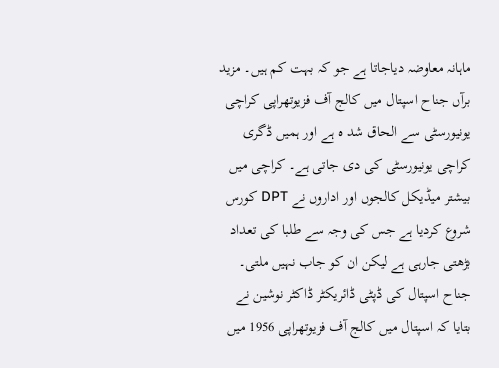ماہانہ معاوضہ دیاجاتا ہے جو کہ بہت کم ہیں۔ مزید برآں جناح اسپتال میں کالج آف فزیوتھراپی کراچی یونیورسٹی سے الحاق شد ہ ہے اور ہمیں ڈگری کراچی یونیورسٹی کی دی جاتی ہے۔ کراچی میں بیشتر میڈیکل کالجوں اور اداروں نے DPT کورس شروع کردیا ہے جس کی وجہ سے طلبا کی تعداد بڑھتی جارہی ہے لیکن ان کو جاب نہیں ملتی۔
جناح اسپتال کی ڈپٹی ڈائریکٹر ڈاکٹر نوشین نے بتایا کہ اسپتال میں کالج آف فزیوتھراپی 1956 میں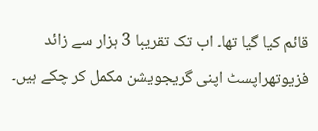قائم کیا گیا تھا۔ اب تک تقریبا 3 ہزار سے زائد فزیوتھراپسٹ اپنی گریجویشن مکمل کر چکے ہیں۔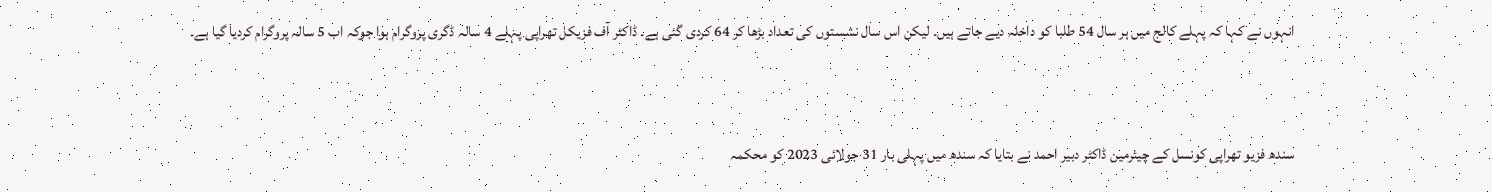انہوں نے کہا کہ پہلے کالج میں ہر سال 54 طلبا کو داخلہ دیے جاتے ہیں۔ لیکن اس سال نشستوں کی تعداد بڑھا کر 64 کردی گئی ہے۔ ڈاکٹر آف فزیکل تھراپی پہلے 4 سالہ ڈگری پروگرام ہوا جوکہ اب 5 سالہ پروگرام کردیا گیا ہے۔


سندھ فزیو تھراپی کونسل کے چیئرمین ڈاکٹر دبیر احمد نے بتایا کہ سندھ میں پہلی بار 31 جولائی 2023 کو محکمہ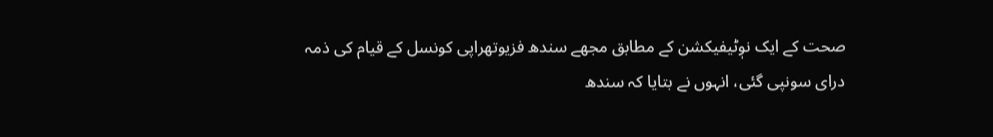صحت کے ایک نوٖٹیفیکشن کے مطابق مجھے سندھ فزیوتھراپی کونسل کے قیام کی ذمہ درای سونپی گئی، انہوں نے بتایا کہ سندھ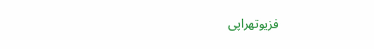فزیوتھراپی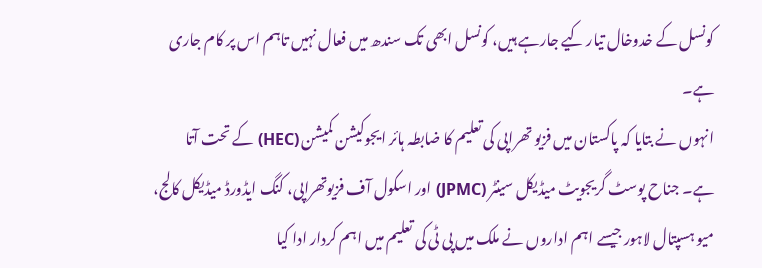کونسل کے خدوخال تیار کیے جارہے ہیں، کونسل ابھی تک سندھ میں فعال نہیں تاہم اس پر کام جاری ہے۔
انہوں نے بتایا کہ پاکستان میں فزیو تھراپی کی تعلیم کا ضابطہ ہائر ایجوکیشن کمیشن (HEC) کے تحت آتا ہے۔ جناح پوسٹ گریجویٹ میڈیکل سینٹر (JPMC) اور اسکول آف فزیوتھراپی، کنگ ایڈورڈ میڈیکل کالج، میو ہسپتال لاہور جیسے اہم اداروں نے ملک میں پی ٹی کی تعلیم میں اہم کردار ادا کیا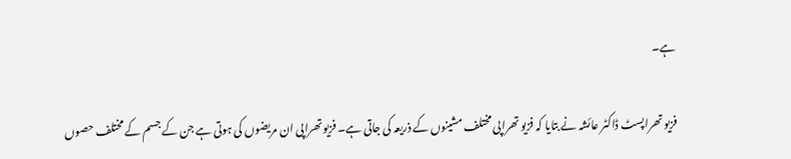ہے۔

فزیو تھراپسٹ ڈاکٹر عائشہ نے بتایا کہ فزیو تھراپی مختلف مشینوں کے ذریعہ کی جاتی ہے۔ فزیو تھراپی ان مریضوں کی ہوتی ہے جن کے جسم کے مختلف حصوں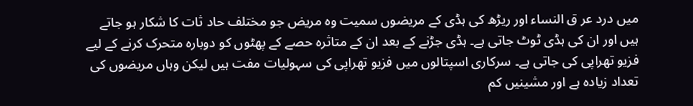میں درد عر ق النساء اور ریڑھ کی ہڈی کے مریضوں سمیت وہ مریض جو مختلف حاد ثات کا شکار ہو جاتے ہیں اور ان کی ہڈی ٹوٹ جاتی ہے۔ ہڈی جڑنے کے بعد ان کے متاثرہ حصے کے پھٹوں کو دوبارہ متحرک کرنے کے لیے فزیو تھراپی کی جاتی ہے۔ سرکاری اسپتالوں میں فزیو تھراپی کی سہولیات مفت ہیں لیکن وہاں مریضوں کی تعداد زیادہ ہے اور مشینیں کم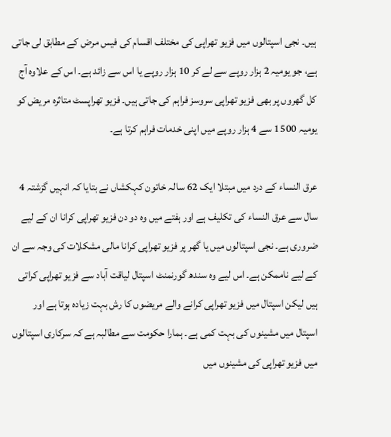ہیں۔ نجی اسپتالوں میں فزیو تھراپی کی مختلف اقسام کی فیس مرض کے مطابق لی جاتی ہے، جو یومیہ 2 ہزار روپے سے لے کر 10 ہزار روپے یا اس سے زائد ہے۔ اس کے علاوہ آج کل گھروں پر بھی فزیو تھراپی سروسز فراہم کی جاتی ہیں۔ فزیو تھراپسٹ متاثرہ مریض کو یومیہ 1500 سے 4 ہزار روپے میں اپنی خدمات فراہم کرتا ہے۔

عرق النساء کے درد میں مبتلا ایک 62 سالہ خاتون کہکشاں نے بتایا کہ انہیں گزشتہ 4 سال سے عرق النساء کی تکلیف ہے اور ہفتے میں وہ دو دن فزیو تھراپی کرانا ان کے لیے ضروری ہے۔ نجی اسپتالوں میں یا گھر پر فزیو تھراپی کرانا مالی مشکلات کی وجہ سے ان کے لیے ناممکن ہے۔ اس لیے وہ سندھ گورنمنٹ اسپتال لیاقت آباد سے فزیو تھراپی کراتی ہیں لیکن اسپتال میں فزیو تھراپی کرانے والے مریضوں کا رش بہت زیادہ ہوتا ہے اور اسپتال میں مشینوں کی بہت کمی ہے۔ ہمارا حکومت سے مطالبہ ہے کہ سرکاری اسپتالوں میں فزیو تھراپی کی مشینوں میں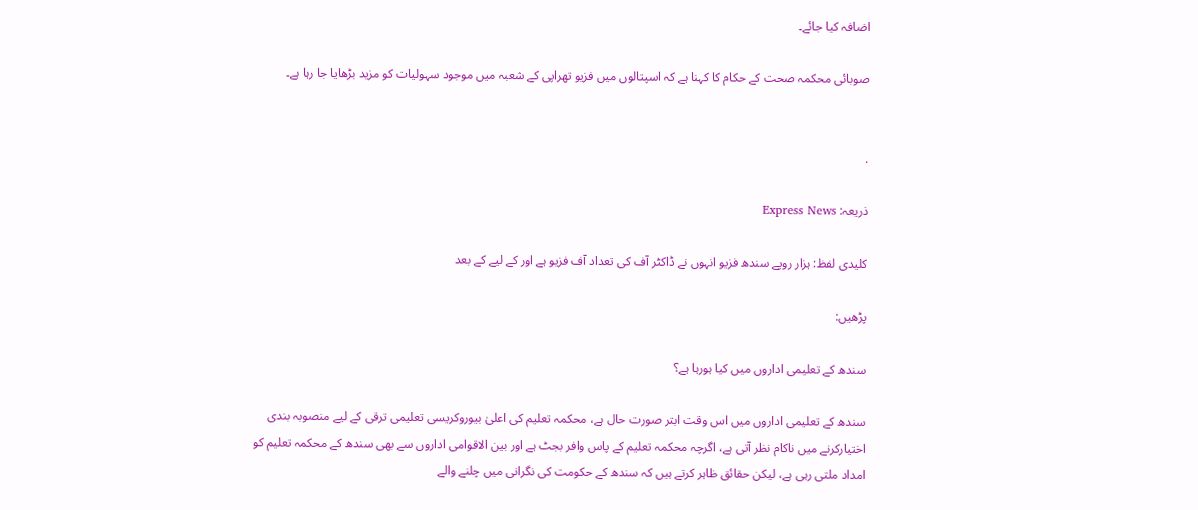اضافہ کیا جائے۔

صوبائی محکمہ صحت کے حکام کا کہنا ہے کہ اسپتالوں میں فزیو تھراپی کے شعبہ میں موجود سہولیات کو مزید بڑھایا جا رہا ہے۔


.

ذریعہ: Express News

کلیدی لفظ: ہزار روپے سندھ فزیو انہوں نے ڈاکٹر آف کی تعداد آف فزیو ہے اور کے لیے کے بعد

پڑھیں:

سندھ کے تعلیمی اداروں میں کیا ہورہا ہے؟

سندھ کے تعلیمی اداروں میں اس وقت ابتر صورت حال ہے، محکمہ تعلیم کی اعلیٰ بیوروکریسی تعلیمی ترقی کے لیے منصوبہ بندی اختیارکرنے میں ناکام نظر آتی ہے، اگرچہ محکمہ تعلیم کے پاس وافر بجٹ ہے اور بین الاقوامی اداروں سے بھی سندھ کے محکمہ تعلیم کو امداد ملتی رہی ہے، لیکن حقائق ظاہر کرتے ہیں کہ سندھ کے حکومت کی نگرانی میں چلنے والے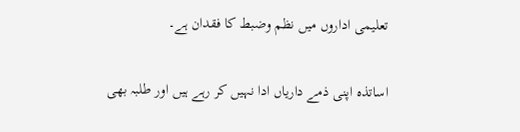تعلیمی اداروں میں نظم وضبط کا فقدان ہے۔

اساتذہ اپنی ذمے داریاں ادا نہیں کر رہے ہیں اور طلبہ بھی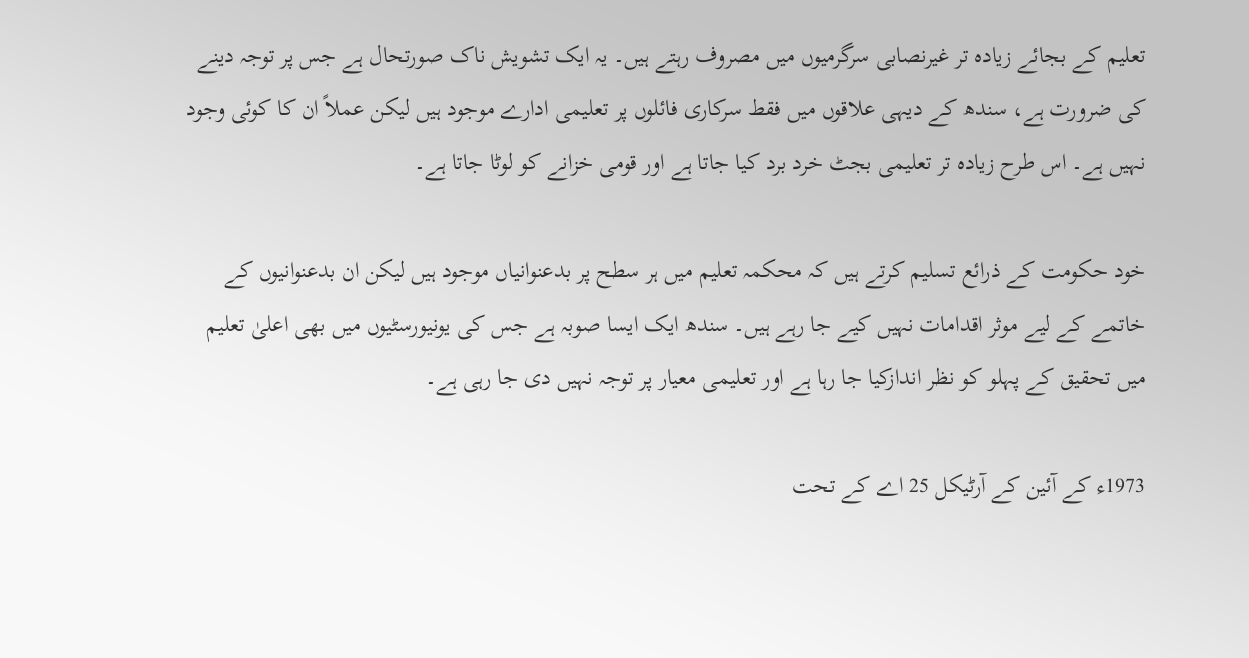تعلیم کے بجائے زیادہ تر غیرنصابی سرگرمیوں میں مصروف رہتے ہیں۔ یہ ایک تشویش ناک صورتحال ہے جس پر توجہ دینے کی ضرورت ہے، سندھ کے دیہی علاقوں میں فقط سرکاری فائلوں پر تعلیمی ادارے موجود ہیں لیکن عملاً ان کا کوئی وجود نہیں ہے۔ اس طرح زیادہ تر تعلیمی بجٹ خرد برد کیا جاتا ہے اور قومی خزانے کو لوٹا جاتا ہے۔

خود حکومت کے ذرائع تسلیم کرتے ہیں کہ محکمہ تعلیم میں ہر سطح پر بدعنوانیاں موجود ہیں لیکن ان بدعنوانیوں کے خاتمے کے لیے موثر اقدامات نہیں کیے جا رہے ہیں۔ سندھ ایک ایسا صوبہ ہے جس کی یونیورسٹیوں میں بھی اعلیٰ تعلیم میں تحقیق کے پہلو کو نظر اندازکیا جا رہا ہے اور تعلیمی معیار پر توجہ نہیں دی جا رہی ہے۔

1973ء کے آئین کے آرٹیکل 25 اے کے تحت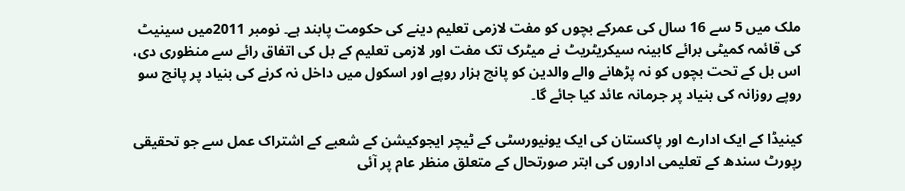ملک میں 5 سے 16 سال کی عمرکے بچوں کو مفت لازمی تعلیم دینے کی حکومت پابند ہے۔ نومبر 2011میں سینیٹ کی قائمہ کمیٹی برائے کابینہ سیکریٹریٹ نے میٹرک تک مفت اور لازمی تعلیم کے بل کی اتفاق رائے سے منظوری دی، اس بل کے تحت بچوں کو نہ پڑھانے والے والدین کو پانچ ہزار روپے اور اسکول میں داخل نہ کرنے کی بنیاد پر پانچ سو روپے روزانہ کی بنیاد پر جرمانہ عائد کیا جائے گا۔

کینیڈا کے ایک ادارے اور پاکستان کی ایک یونیورسٹی کے ٹیچر ایجوکیشن کے شعبے کے اشتراک عمل سے جو تحقیقی رپورٹ سندھ کے تعلیمی اداروں کی ابتر صورتحال کے متعلق منظر عام پر آئی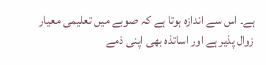ہے۔ اس سے اندازہ ہوتا ہے کہ صوبے میں تعلیمی معیار زوال پذیر ہے اور اساتذہ بھی اپنی ذمے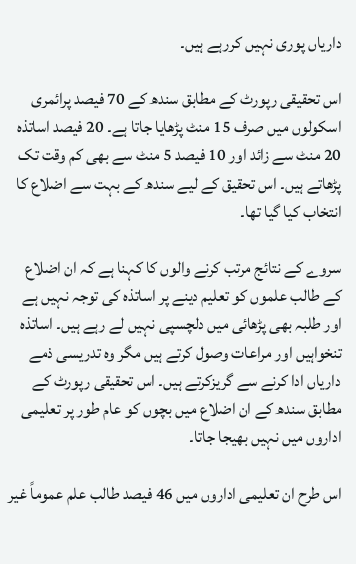داریاں پوری نہیں کررہے ہیں۔

اس تحقیقی رپورٹ کے مطابق سندھ کے 70 فیصد پرائمری اسکولوں میں صرف 15 منٹ پڑھایا جاتا ہے۔ 20 فیصد اساتذہ 20 منٹ سے زائد اور 10 فیصد 5 منٹ سے بھی کم وقت تک پڑھاتے ہیں۔ اس تحقیق کے لیے سندھ کے بہت سے اضلاع کا انتخاب کیا گیا تھا۔

سروے کے نتائج مرتب کرنے والوں کا کہنا ہے کہ ان اضلاع کے طالب علموں کو تعلیم دینے پر اساتذہ کی توجہ نہیں ہے اور طلبہ بھی پڑھائی میں دلچسپی نہیں لے رہے ہیں۔ اساتذہ تنخواہیں اور مراعات وصول کرتے ہیں مگر وہ تدریسی ذمے داریاں ادا کرنے سے گریزکرتے ہیں۔ اس تحقیقی رپورٹ کے مطابق سندھ کے ان اضلاع میں بچوں کو عام طور پر تعلیمی اداروں میں نہیں بھیجا جاتا۔

اس طرح ان تعلیمی اداروں میں 46 فیصد طالب علم عموماً غیر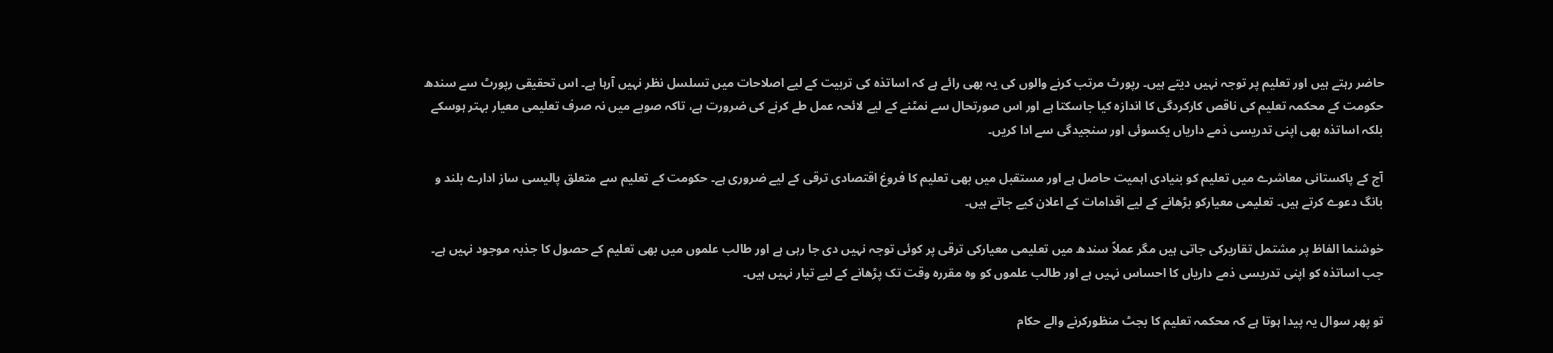حاضر رہتے ہیں اور تعلیم پر توجہ نہیں دیتے ہیں۔ رپورٹ مرتب کرنے والوں کی یہ بھی رائے ہے کہ اساتذہ کی تربیت کے لیے اصلاحات میں تسلسل نظر نہیں آرہا ہے۔ اس تحقیقی رپورٹ سے سندھ حکومت کے محکمہ تعلیم کی ناقص کارکردگی کا اندازہ کیا جاسکتا ہے اور اس صورتحال سے نمٹنے کے لیے لائحہ عمل طے کرنے کی ضرورت ہے، تاکہ صوبے میں نہ صرف تعلیمی معیار بہتر ہوسکے بلکہ اساتذہ بھی اپنی تدریسی ذمے داریاں یکسوئی اور سنجیدگی سے ادا کریں۔

آج کے پاکستانی معاشرے میں تعلیم کو بنیادی اہمیت حاصل ہے اور مستقبل میں بھی تعلیم کا فروغ اقتصادی ترقی کے لیے ضروری ہے۔ حکومت کے تعلیم سے متعلق پالیسی ساز ادارے بلند و بانگ دعوے کرتے ہیں۔ تعلیمی معیارکو بڑھانے کے لیے اقدامات کے اعلان کیے جاتے ہیں۔

خوشنما الفاظ پر مشتمل تقاریرکی جاتی ہیں مگر عملاً سندھ میں تعلیمی معیارکی ترقی پر کوئی توجہ نہیں دی جا رہی ہے اور طالب علموں میں بھی تعلیم کے حصول کا جذبہ موجود نہیں ہے۔ جب اساتذہ کو اپنی تدریسی ذمے داریاں کا احساس نہیں ہے اور طالب علموں کو وہ مقررہ وقت تک پڑھانے کے لیے تیار نہیں ہیں۔

تو پھر سوال یہ پیدا ہوتا ہے کہ محکمہ تعلیم کا بجٹ منظورکرنے والے حکام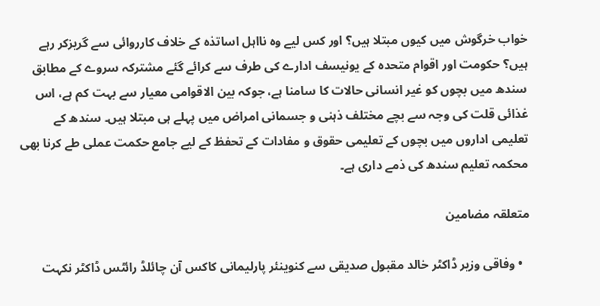خواب خرگوش میں کیوں مبتلا ہیں؟ اور کس لیے وہ نااہل اساتذہ کے خلاف کارروائی سے گریزکر رہے ہیں؟ حکومت اور اقوام متحدہ کے یونیسف ادارے کی طرف سے کرائے گئے مشترکہ سروے کے مطابق سندھ میں بچوں کو غیر انسانی حالات کا سامنا ہے، جوکہ بین الاقوامی معیار سے بہت کم ہے، اس غذائی قلت کی وجہ سے بچے مختلف ذہنی و جسمانی امراض میں پہلے ہی مبتلا ہیں۔ سندھ کے تعلیمی اداروں میں بچوں کے تعلیمی حقوق و مفادات کے تحفظ کے لیے جامع حکمت عملی طے کرنا بھی محکمہ تعلیم سندھ کی ذمے داری ہے۔

متعلقہ مضامین

  • وفاقی وزیر ڈاکٹر خالد مقبول صدیقی سے کنوینئر پارلیمانی کاکس آن چائلڈ رائٹس ڈاکٹر نکہت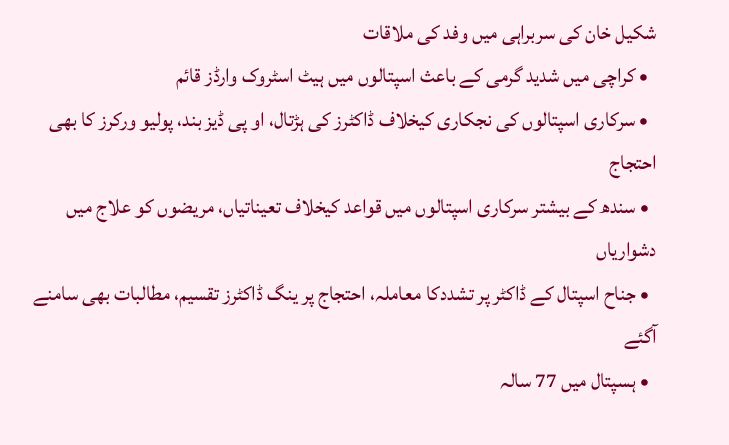شکیل خان کی سربراہی میں وفد کی ملاقات
  • کراچی میں شدید گرمی کے باعث اسپتالوں میں ہیٹ اسٹروک وارڈز قائم
  • سرکاری اسپتالوں کی نجکاری کیخلاف ڈاکٹرز کی ہڑتال، او پی ڈیز بند، پولیو ورکرز کا بھی احتجاج
  • سندھ کے بیشتر سرکاری اسپتالوں میں قواعد کیخلاف تعیناتیاں، مریضوں کو علاج میں دشواریاں
  • جناح اسپتال کے ڈاکٹر پر تشددکا معاملہ، احتجاج پر ینگ ڈاکٹرز تقسیم، مطالبات بھی سامنے آگئے
  • ہسپتال میں 77 سالہ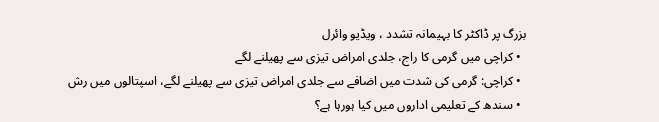بزرگ پر ڈاکٹر کا بہیمانہ تشدد ، ویڈیو وائرل
  • کراچی میں گرمی کا راج، جلدی امراض تیزی سے پھیلنے لگے
  • کراچی: گرمی کی شدت میں اضافے سے جلدی امراض تیزی سے پھیلنے لگے، اسپتالوں میں رش
  • سندھ کے تعلیمی اداروں میں کیا ہورہا ہے؟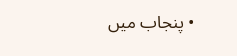• پنجاب میں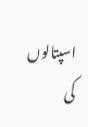اسپتالوں کی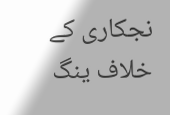نجکاری کے خلاف ینگ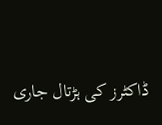ڈاکٹرز کی ہڑتال جاری